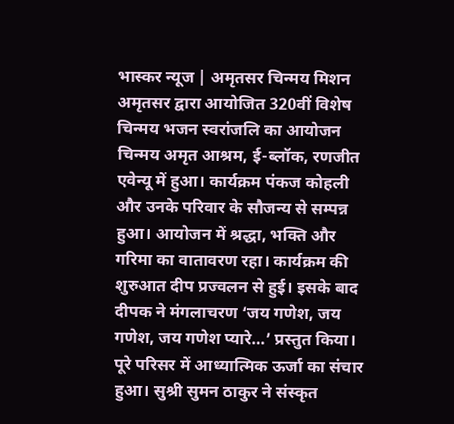भास्कर न्यूज | अमृतसर चिन्मय मिशन अमृतसर द्वारा आयोजित 320वीं विशेष चिन्मय भजन स्वरांजलि का आयोजन चिन्मय अमृत आश्रम, ई-ब्लॉक, रणजीत एवेन्यू में हुआ। कार्यक्रम पंकज कोहली और उनके परिवार के सौजन्य से सम्पन्न हुआ। आयोजन में श्रद्धा, भक्ति और गरिमा का वातावरण रहा। कार्यक्रम की शुरुआत दीप प्रज्वलन से हुई। इसके बाद दीपक ने मंगलाचरण ‘जय गणेश, जय गणेश, जय गणेश प्यारे…’ प्रस्तुत किया। पूरे परिसर में आध्यात्मिक ऊर्जा का संचार हुआ। सुश्री सुमन ठाकुर ने संस्कृत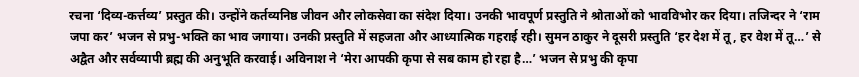रचना ‘दिव्य-कर्त्तव्य’ प्रस्तुत की। उन्होंने कर्तव्यनिष्ठ जीवन और लोकसेवा का संदेश दिया। उनकी भावपूर्ण प्रस्तुति ने श्रोताओं को भावविभोर कर दिया। तजिन्दर ने ‘राम जपा कर’ भजन से प्रभु-भक्ति का भाव जगाया। उनकी प्रस्तुति में सहजता और आध्यात्मिक गहराई रही। सुमन ठाकुर ने दूसरी प्रस्तुति ‘हर देश में तू, हर वेश में तू…’ से अद्वैत और सर्वव्यापी ब्रह्म की अनुभूति करवाई। अविनाश ने ‘मेरा आपकी कृपा से सब काम हो रहा है…’ भजन से प्रभु की कृपा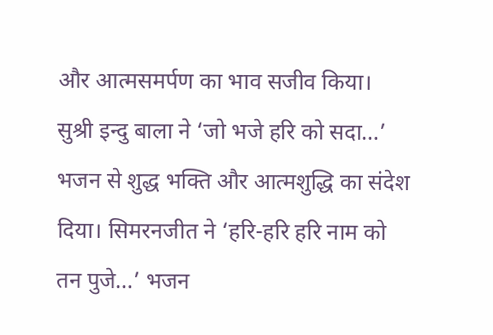और आत्मसमर्पण का भाव सजीव किया। सुश्री इन्दु बाला ने ‘जो भजे हरि को सदा…’ भजन से शुद्ध भक्ति और आत्मशुद्धि का संदेश दिया। सिमरनजीत ने ‘हरि-हरि हरि नाम को तन पुजे…’ भजन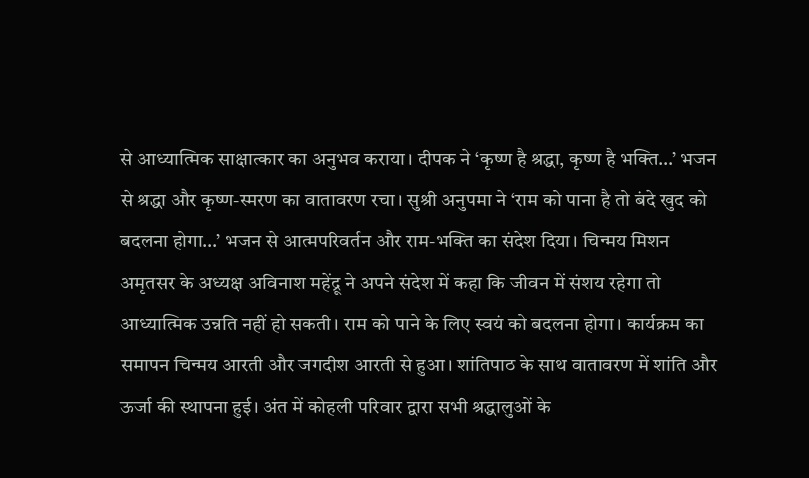से आध्यात्मिक साक्षात्कार का अनुभव कराया। दीपक ने ‘कृष्ण है श्रद्धा, कृष्ण है भक्ति…’ भजन से श्रद्धा और कृष्ण-स्मरण का वातावरण रचा। सुश्री अनुपमा ने ‘राम को पाना है तो बंदे खुद को बदलना होगा…’ भजन से आत्मपरिवर्तन और राम-भक्ति का संदेश दिया। चिन्मय मिशन अमृतसर के अध्यक्ष अविनाश महेंद्रू ने अपने संदेश में कहा कि जीवन में संशय रहेगा तो आध्यात्मिक उन्नति नहीं हो सकती। राम को पाने के लिए स्वयं को बदलना होगा। कार्यक्रम का समापन चिन्मय आरती और जगदीश आरती से हुआ। शांतिपाठ के साथ वातावरण में शांति और ऊर्जा की स्थापना हुई। अंत में कोहली परिवार द्वारा सभी श्रद्धालुओं के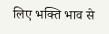लिए भक्ति भाव से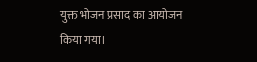युक्त भोजन प्रसाद का आयोजन किया गया।